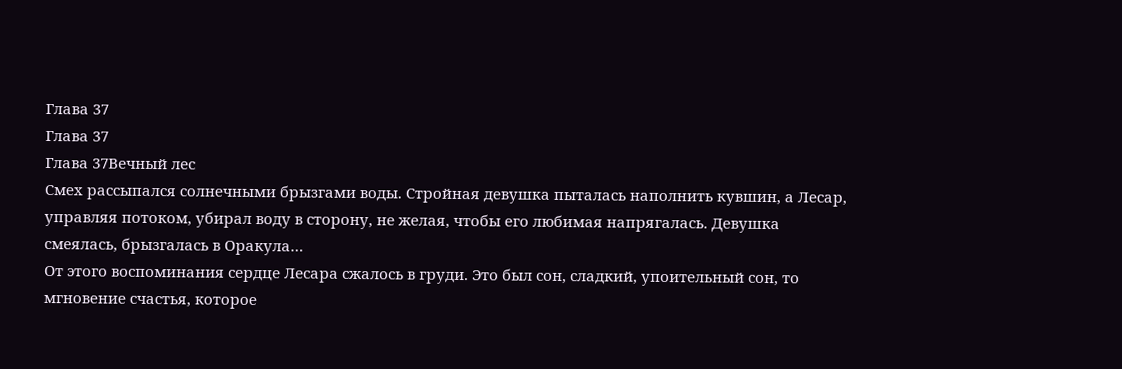Глава 37
Глава 37
Глава 37Вечный лес
Смех рассыпался солнечными брызгами воды. Стройная девушка пыталась наполнить кувшин, а Лесар, управляя потоком, убирал воду в сторону, не желая, чтобы его любимая напрягалась. Девушка смеялась, брызгалась в Оракула…
От этого воспоминания сердце Лесара сжалось в груди. Это был сон, сладкий, упоительный сон, то мгновение счастья, которое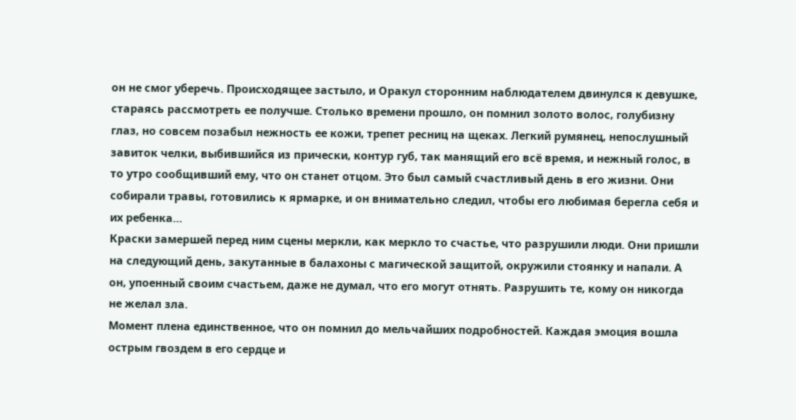он не смог уберечь. Происходящее застыло, и Оракул сторонним наблюдателем двинулся к девушке, стараясь рассмотреть ее получше. Столько времени прошло, он помнил золото волос, голубизну глаз, но совсем позабыл нежность ее кожи, трепет ресниц на щеках. Легкий румянец, непослушный завиток челки, выбившийся из прически, контур губ, так манящий его всё время, и нежный голос, в то утро сообщивший ему, что он станет отцом. Это был самый счастливый день в его жизни. Они собирали травы, готовились к ярмарке, и он внимательно следил, чтобы его любимая берегла себя и их ребенка…
Краски замершей перед ним сцены меркли, как меркло то счастье, что разрушили люди. Они пришли на следующий день, закутанные в балахоны с магической защитой, окружили стоянку и напали. А он, упоенный своим счастьем, даже не думал, что его могут отнять. Разрушить те, кому он никогда не желал зла.
Момент плена единственное, что он помнил до мельчайших подробностей. Каждая эмоция вошла острым гвоздем в его сердце и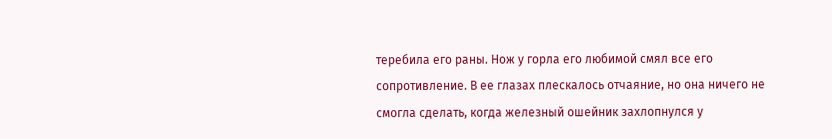теребила его раны. Нож у горла его любимой смял все его сопротивление. В ее глазах плескалось отчаяние, но она ничего не смогла сделать, когда железный ошейник захлопнулся у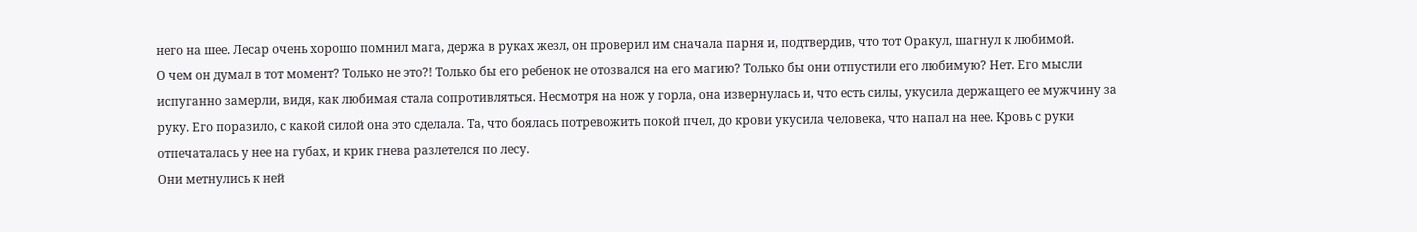него на шее. Лесар очень хорошо помнил мага, держа в руках жезл, он проверил им сначала парня и, подтвердив, что тот Оракул, шагнул к любимой.
О чем он думал в тот момент? Только не это?! Только бы его ребенок не отозвался на его магию? Только бы они отпустили его любимую? Нет. Его мысли испуганно замерли, видя, как любимая стала сопротивляться. Несмотря на нож у горла, она извернулась и, что есть силы, укусила держащего ее мужчину за руку. Его поразило, с какой силой она это сделала. Та, что боялась потревожить покой пчел, до крови укусила человека, что напал на нее. Кровь с руки отпечаталась у нее на губах, и крик гнева разлетелся по лесу.
Они метнулись к ней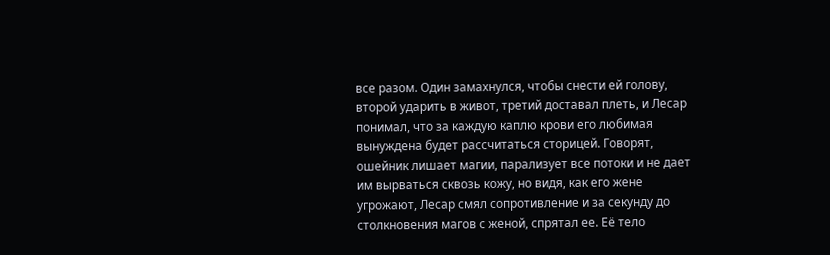все разом. Один замахнулся, чтобы снести ей голову, второй ударить в живот, третий доставал плеть, и Лесар понимал, что за каждую каплю крови его любимая вынуждена будет рассчитаться сторицей. Говорят, ошейник лишает магии, парализует все потоки и не дает им вырваться сквозь кожу, но видя, как его жене угрожают, Лесар смял сопротивление и за секунду до столкновения магов с женой, спрятал ее. Её тело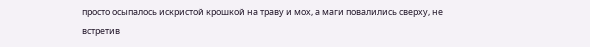просто осыпалось искристой крошкой на траву и мох, а маги повалились сверху, не встретив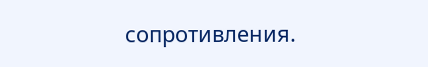сопротивления.